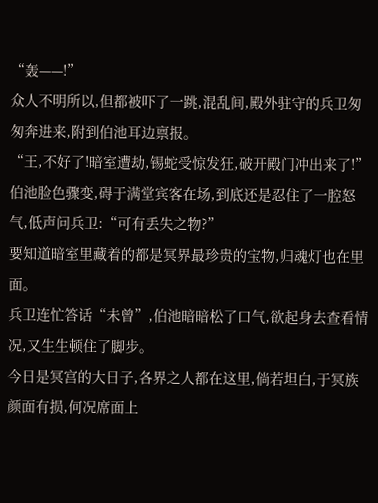“轰——!”
众人不明所以,但都被吓了一跳,混乱间,殿外驻守的兵卫匆匆奔进来,附到伯池耳边禀报。
“王,不好了!暗室遭劫,锡蛇受惊发狂,破开殿门冲出来了!”
伯池脸色骤变,碍于满堂宾客在场,到底还是忍住了一腔怒气,低声问兵卫:“可有丢失之物?”
要知道暗室里藏着的都是冥界最珍贵的宝物,归魂灯也在里面。
兵卫连忙答话“未曾”,伯池暗暗松了口气,欲起身去查看情况,又生生顿住了脚步。
今日是冥宫的大日子,各界之人都在这里,倘若坦白,于冥族颜面有损,何况席面上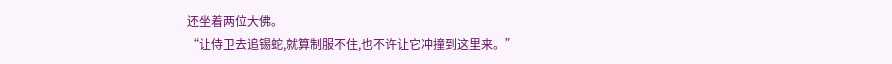还坐着两位大佛。
“让侍卫去追锡蛇,就算制服不住,也不许让它冲撞到这里来。”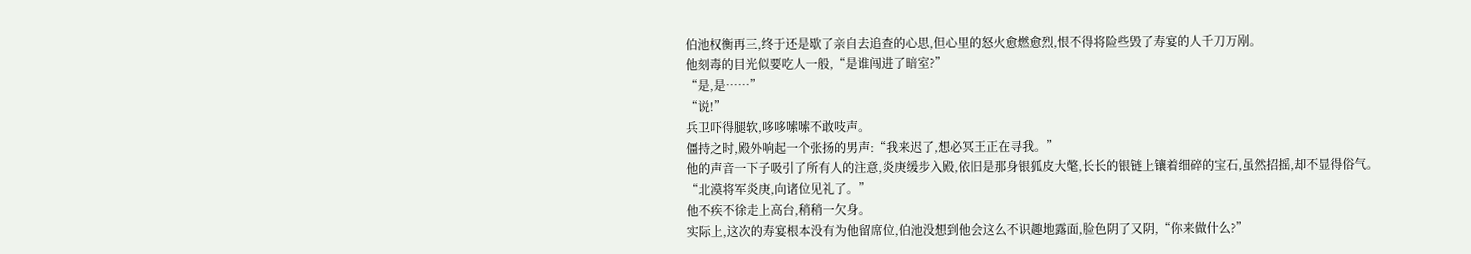伯池权衡再三,终于还是歇了亲自去追查的心思,但心里的怒火愈燃愈烈,恨不得将险些毁了寿宴的人千刀万剐。
他刻毒的目光似要吃人一般,“是谁闯进了暗室?”
“是,是……”
“说!”
兵卫吓得腿软,哆哆嗦嗦不敢吱声。
僵持之时,殿外响起一个张扬的男声:“我来迟了,想必冥王正在寻我。”
他的声音一下子吸引了所有人的注意,炎庚缓步入殿,依旧是那身银狐皮大氅,长长的银链上镶着细碎的宝石,虽然招摇,却不显得俗气。
“北漠将军炎庚,向诸位见礼了。”
他不疾不徐走上高台,稍稍一欠身。
实际上,这次的寿宴根本没有为他留席位,伯池没想到他会这么不识趣地露面,脸色阴了又阴,“你来做什么?”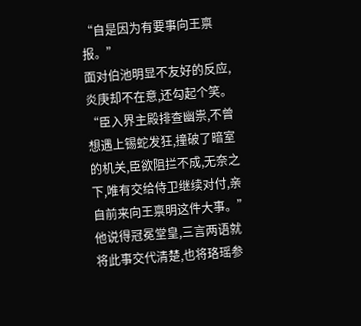“自是因为有要事向王禀报。”
面对伯池明显不友好的反应,炎庚却不在意,还勾起个笑。
“臣入界主殿排查幽祟,不曾想遇上锡蛇发狂,撞破了暗室的机关,臣欲阻拦不成,无奈之下,唯有交给侍卫继续对付,亲自前来向王禀明这件大事。”
他说得冠冕堂皇,三言两语就将此事交代清楚,也将珞瑶参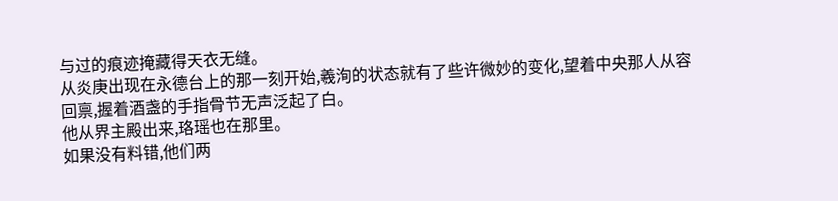与过的痕迹掩藏得天衣无缝。
从炎庚出现在永德台上的那一刻开始,羲洵的状态就有了些许微妙的变化,望着中央那人从容回禀,握着酒盏的手指骨节无声泛起了白。
他从界主殿出来,珞瑶也在那里。
如果没有料错,他们两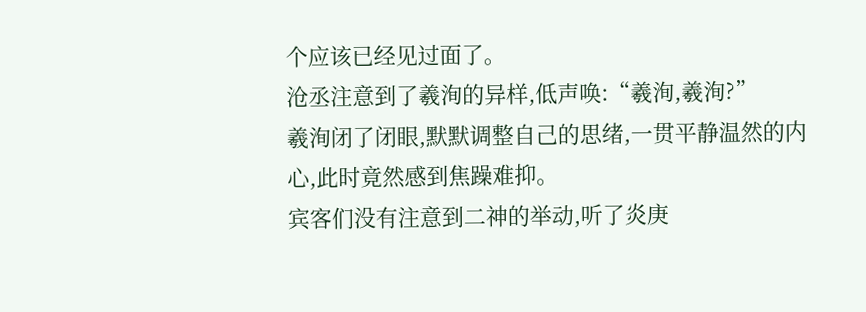个应该已经见过面了。
沧丞注意到了羲洵的异样,低声唤:“羲洵,羲洵?”
羲洵闭了闭眼,默默调整自己的思绪,一贯平静温然的内心,此时竟然感到焦躁难抑。
宾客们没有注意到二神的举动,听了炎庚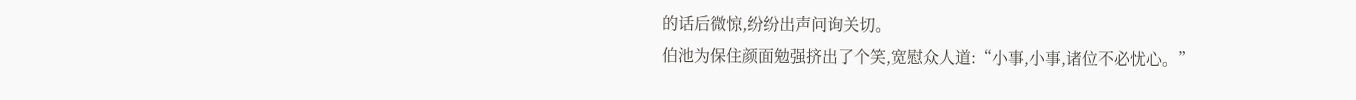的话后微惊,纷纷出声问询关切。
伯池为保住颜面勉强挤出了个笑,宽慰众人道:“小事,小事,诸位不必忧心。”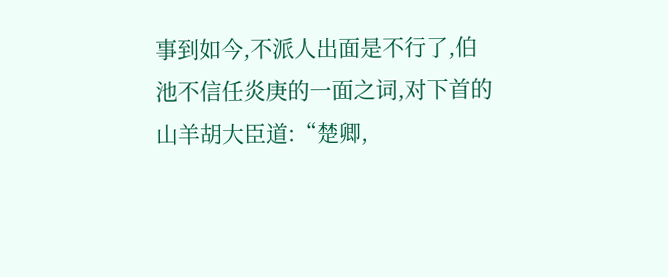事到如今,不派人出面是不行了,伯池不信任炎庚的一面之词,对下首的山羊胡大臣道:“楚卿,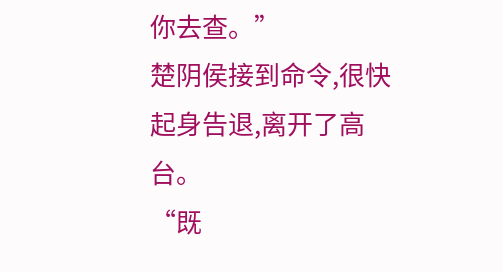你去查。”
楚阴侯接到命令,很快起身告退,离开了高台。
“既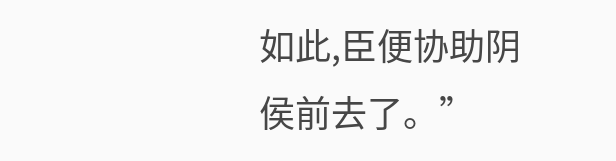如此,臣便协助阴侯前去了。”